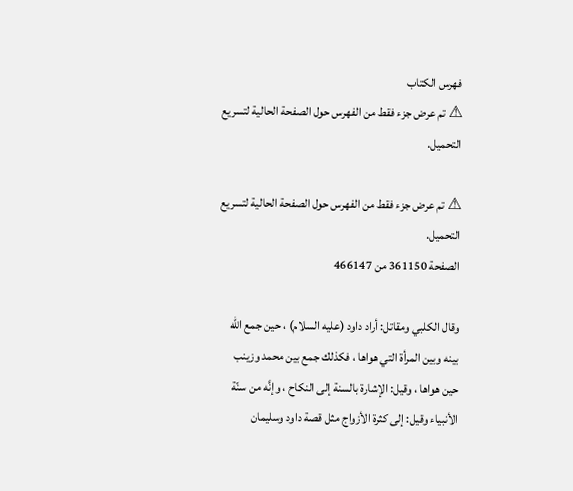فهرس الكتاب
⚠ تم عرض جزء فقط من الفهرس حول الصفحة الحالية لتسريع التحميل.

⚠ تم عرض جزء فقط من الفهرس حول الصفحة الحالية لتسريع التحميل.
الصفحة 361150 من 466147

وقال الكلبي ومقاتل: أراد داود (عليه السلام) ، حين جمع الله بينه وبين المرأة التي هواها ، فكذلك جمع بين محمد وزينب حين هواها ، وقيل: الإشارة بالسنة إلى النكاح ، وإنَّه من سنّة الأنبياء وقيل: إلى كثرة الأزواج مثل قصة داود وسليمان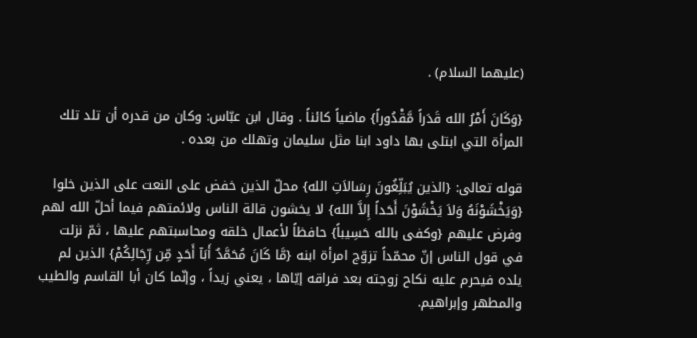(عليهما السلام) .

{وَكَانَ أَمْرُ الله قَدَراً مَّقْدُوراً} ماضياً كائناً . وقال ابن عبّاس: وكان من قدره أن تلد تلك المرأة التي ابتلى بها داود ابنا مثل سليمان وتهلك من بعده .

قوله تعالى: {الذين يُبَلِّغُونَ رِسَالاَتِ الله} محلّ الذين خفض على النعت على الذين خلوا {وَيَخْشَوْنَهُ وَلاَ يَخْشَوْنَ أَحَداً إِلاَّ الله} لا يخشون قالة الناس ولائمتهم فيما أحلّ الله لهم وفرض عليهم {وكفى بالله حَسِيباً} حافظاً لأعمال خلقه ومحاسبتهم عليها ، ثمّ نزلت في قول الناس إنّ محمّداً تزوّج امرأة ابنه {مَّا كَانَ مُحَمَّدٌ أَبَآ أَحَدٍ مِّن رِّجَالِكُمْ} الذين لم يلده فيحرم عليه نكاح زوجته بعد فراقه إيّاها ، يعني زيداً ، وإنّما كان أبا القاسم والطيب والمطهر وإبراهيم.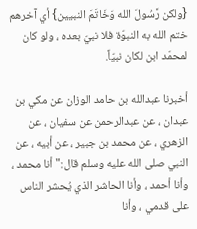{ولكن رَّسُولَ الله وَخَاتَمَ النبيين} أي آخرهم ختم الله به النبوّة فلا نبيّ بعده ، ولو كان لمحمّد ابن لكان نبيّاً.

أخبرنا عبدالله بن حامد الوزان عن مكي بن عبدان ، عن عبدالرحمن عن سفيان ، عن الزهري ، عن محمد بن جبير ، عن أبيه ، عن النبي صلى الله عليه وسلم قال:"أنا محمد ، وأنا أحمد ، وأنا الحاشر الذي يُحشر الناس على قدمي ، وأنا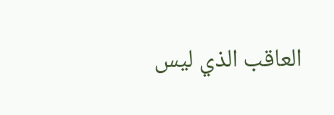العاقب الذي ليس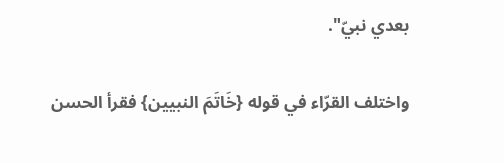بعدي نبيّ".

واختلف القرّاء في قوله {خَاتَمَ النبيين} فقرأ الحسن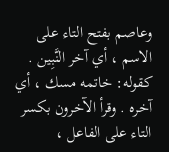وعاصم بفتح التاء على الاسم ، أي آخر النَّبِين . كقوله: خاتمه مسك ، أي آخره . وقرأ الآخرون بكسر التاء على الفاعل ،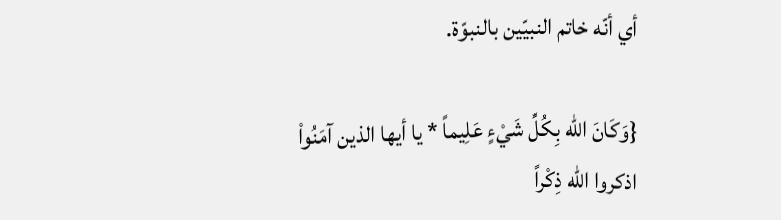أي أنّه خاتم النبيّين بالنبوّة.

{وَكَانَ الله بِكُلِّ شَيْءٍ عَلِيماً * يا أيها الذين آمَنُواْ اذكروا الله ذِكْراً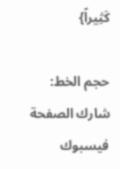كَثِيراً}

حجم الخط:
شارك الصفحة
فيسبوك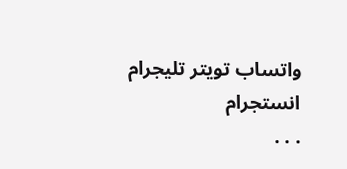واتساب تويتر تليجرام انستجرام
. . .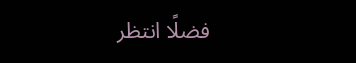فضلًا انتظر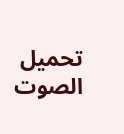تحميل الصوت